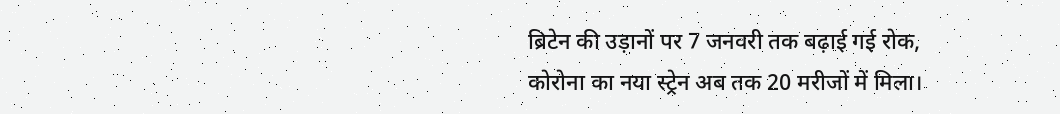ब्रिटेन की उड़ानों पर 7 जनवरी तक बढ़ाई गई रोक, कोरोना का नया स्ट्रेन अब तक 20 मरीजों में मिला।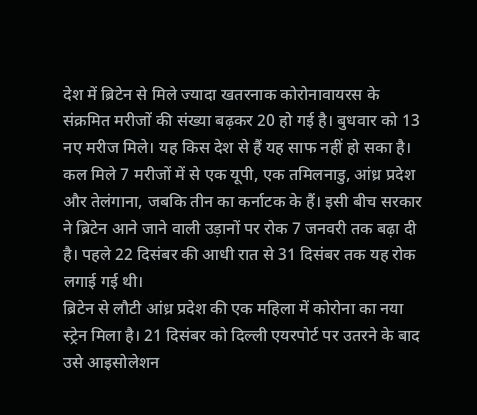देश में ब्रिटेन से मिले ज्यादा खतरनाक कोरोनावायरस के संक्रमित मरीजों की संख्या बढ़कर 20 हो गई है। बुधवार को 13 नए मरीज मिले। यह किस देश से हैं यह साफ नहीं हो सका है। कल मिले 7 मरीजों में से एक यूपी, एक तमिलनाडु, आंध्र प्रदेश और तेलंगाना, जबकि तीन का कर्नाटक के हैं। इसी बीच सरकार ने ब्रिटेन आने जाने वाली उड़ानों पर रोक 7 जनवरी तक बढ़ा दी है। पहले 22 दिसंबर की आधी रात से 31 दिसंबर तक यह रोक लगाई गई थी।
ब्रिटेन से लौटी आंध्र प्रदेश की एक महिला में कोरोना का नया स्ट्रेन मिला है। 21 दिसंबर को दिल्ली एयरपोर्ट पर उतरने के बाद उसे आइसोलेशन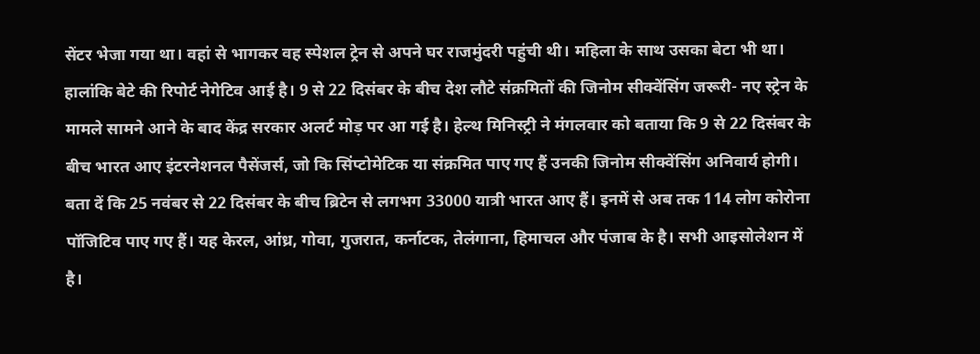सेंटर भेजा गया था। वहां से भागकर वह स्पेशल ट्रेन से अपने घर राजमुंदरी पहुंची थी। महिला के साथ उसका बेटा भी था। हालांकि बेटे की रिपोर्ट नेगेटिव आई है। 9 से 22 दिसंबर के बीच देश लौटे संक्रमितों की जिनोम सीक्वेंसिंग जरूरी- नए स्ट्रेन के मामले सामने आने के बाद केंद्र सरकार अलर्ट मोड़ पर आ गई है। हेल्थ मिनिस्ट्री ने मंगलवार को बताया कि 9 से 22 दिसंबर के बीच भारत आए इंटरनेशनल पैसेंजर्स, जो कि सिंप्टोमेटिक या संक्रमित पाए गए हैं उनकी जिनोम सीक्वेंसिंग अनिवार्य होगी।
बता दें कि 25 नवंबर से 22 दिसंबर के बीच ब्रिटेन से लगभग 33000 यात्री भारत आए हैं। इनमें से अब तक 114 लोग कोरोना पॉजिटिव पाए गए हैं। यह केरल, आंध्र, गोवा, गुजरात, कर्नाटक, तेलंगाना, हिमाचल और पंजाब के है। सभी आइसोलेशन में है।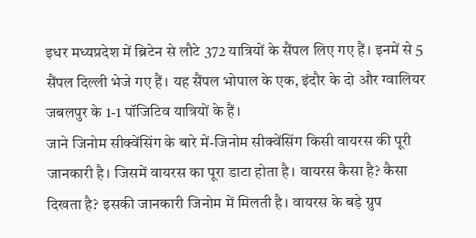इधर मध्यप्रदेश में ब्रिटेन से लौटे 372 यात्रियों के सैंपल लिए गए हैं। इनमें से 5 सैंपल दिल्ली भेजे गए हैं। यह सैंपल भोपाल के एक, इंदौर के दो और ग्वालियर जबलपुर के 1-1 पॉजिटिव यात्रियों के हैं।
जाने जिनोम सीक्वेंसिंग के बारे में-जिनोम सीक्वेंसिंग किसी वायरस की पूरी जानकारी है। जिसमें वायरस का पूरा डाटा होता है। वायरस कैसा है? कैसा दिखता है? इसकी जानकारी जिनोम में मिलती है। वायरस के बड़े ग्रुप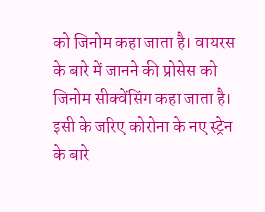को जिनोम कहा जाता है। वायरस के बारे में जानने की प्रोसेस को जिनोम सीक्वेंसिंग कहा जाता है। इसी के जरिए कोरोना के नए स्ट्रेन के बारे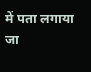में पता लगाया जा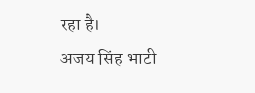रहा है।
अजय सिंह भाटी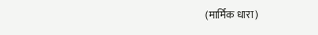(मार्मिक धारा)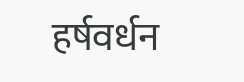हर्षवर्धन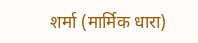शर्मा (मार्मिक धारा)